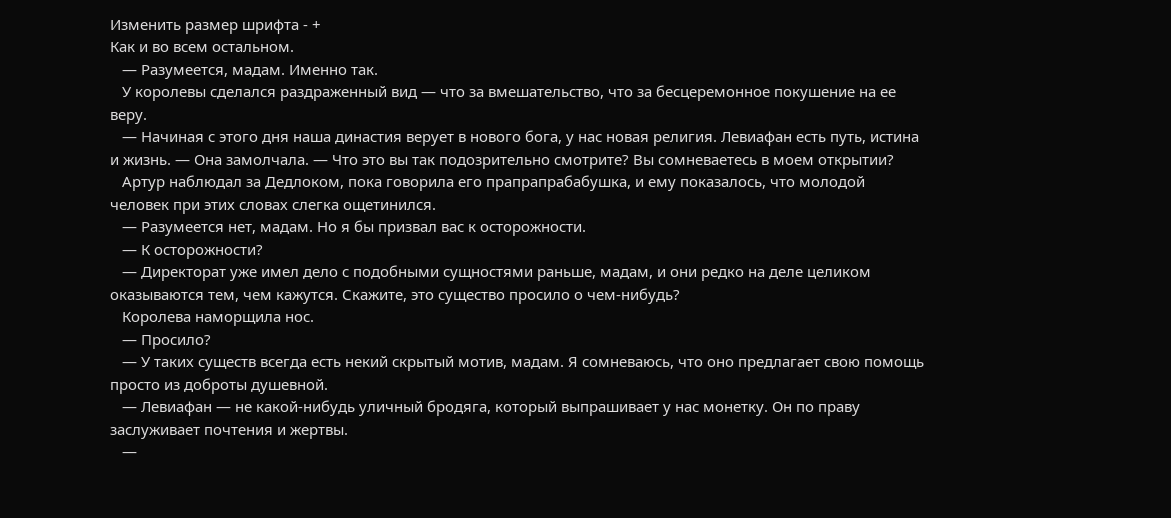Изменить размер шрифта - +
Как и во всем остальном.
   — Разумеется, мадам. Именно так.
   У королевы сделался раздраженный вид — что за вмешательство, что за бесцеремонное покушение на ее веру.
   — Начиная с этого дня наша династия верует в нового бога, у нас новая религия. Левиафан есть путь, истина и жизнь. — Она замолчала. — Что это вы так подозрительно смотрите? Вы сомневаетесь в моем открытии?
   Артур наблюдал за Дедлоком, пока говорила его прапрапрабабушка, и ему показалось, что молодой человек при этих словах слегка ощетинился.
   — Разумеется нет, мадам. Но я бы призвал вас к осторожности.
   — К осторожности?
   — Директорат уже имел дело с подобными сущностями раньше, мадам, и они редко на деле целиком оказываются тем, чем кажутся. Скажите, это существо просило о чем-нибудь?
   Королева наморщила нос.
   — Просило?
   — У таких существ всегда есть некий скрытый мотив, мадам. Я сомневаюсь, что оно предлагает свою помощь просто из доброты душевной.
   — Левиафан — не какой-нибудь уличный бродяга, который выпрашивает у нас монетку. Он по праву заслуживает почтения и жертвы.
   —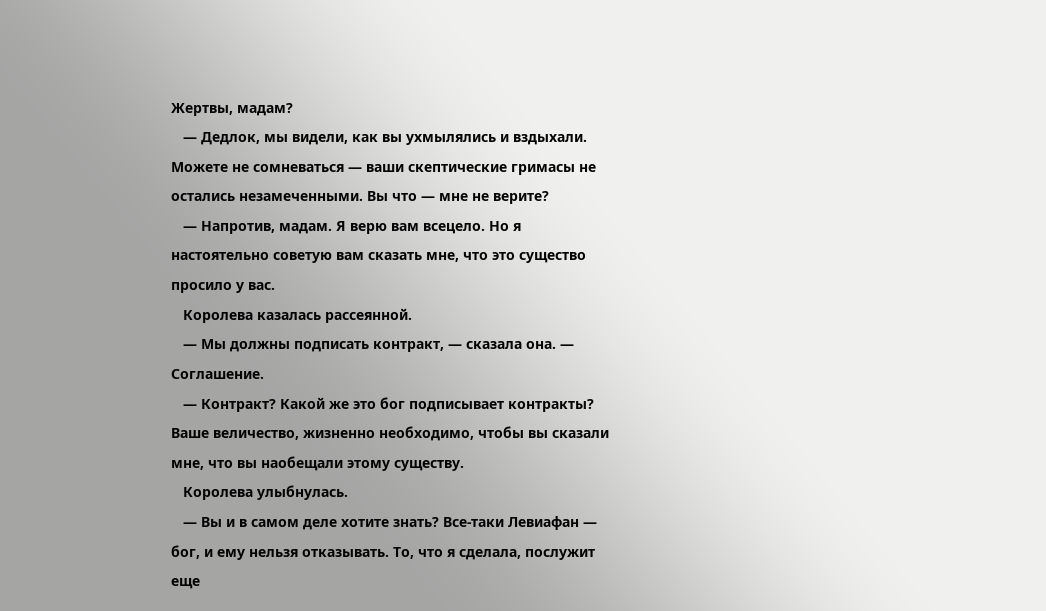Жертвы, мадам?
   — Дедлок, мы видели, как вы ухмылялись и вздыхали. Можете не сомневаться — ваши скептические гримасы не остались незамеченными. Вы что — мне не верите?
   — Напротив, мадам. Я верю вам всецело. Но я настоятельно советую вам сказать мне, что это существо просило у вас.
   Королева казалась рассеянной.
   — Мы должны подписать контракт, — сказала она. — Соглашение.
   — Контракт? Какой же это бог подписывает контракты? Ваше величество, жизненно необходимо, чтобы вы сказали мне, что вы наобещали этому существу.
   Королева улыбнулась.
   — Вы и в самом деле хотите знать? Все-таки Левиафан — бог, и ему нельзя отказывать. То, что я сделала, послужит еще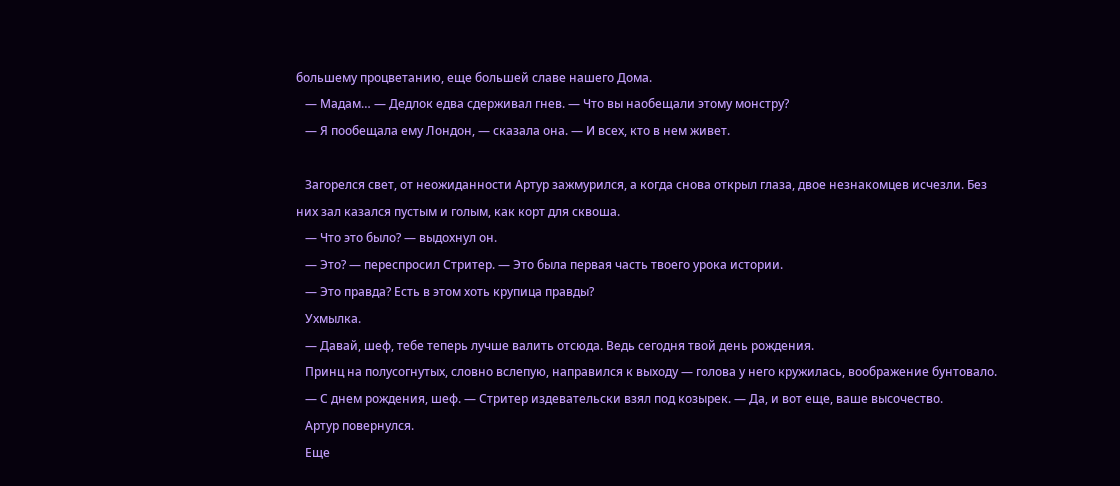большему процветанию, еще большей славе нашего Дома.
   — Мадам… — Дедлок едва сдерживал гнев. — Что вы наобещали этому монстру?
   — Я пообещала ему Лондон, — сказала она. — И всех, кто в нем живет.

   Загорелся свет, от неожиданности Артур зажмурился, а когда снова открыл глаза, двое незнакомцев исчезли. Без них зал казался пустым и голым, как корт для сквоша.
   — Что это было? — выдохнул он.
   — Это? — переспросил Стритер. — Это была первая часть твоего урока истории.
   — Это правда? Есть в этом хоть крупица правды?
   Ухмылка.
   — Давай, шеф, тебе теперь лучше валить отсюда. Ведь сегодня твой день рождения.
   Принц на полусогнутых, словно вслепую, направился к выходу — голова у него кружилась, воображение бунтовало.
   — С днем рождения, шеф. — Стритер издевательски взял под козырек. — Да, и вот еще, ваше высочество.
   Артур повернулся.
   Еще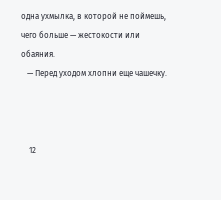одна ухмылка, в которой не поймешь, чего больше — жестокости или обаяния.
   — Перед уходом хлопни еще чашечку.



    12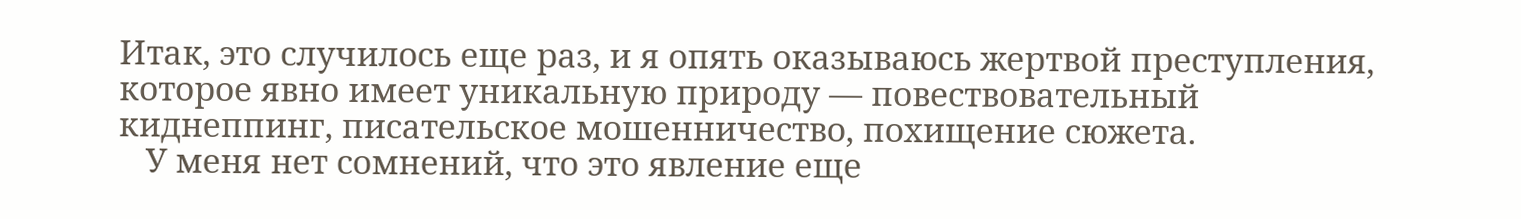Итак, это случилось еще раз, и я опять оказываюсь жертвой преступления, которое явно имеет уникальную природу — повествовательный киднеппинг, писательское мошенничество, похищение сюжета.
   У меня нет сомнений, что это явление еще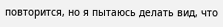повторится, но я пытаюсь делать вид, что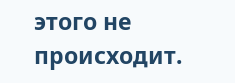этого не происходит.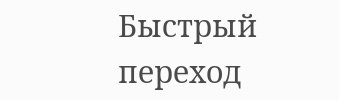Быстрый переход